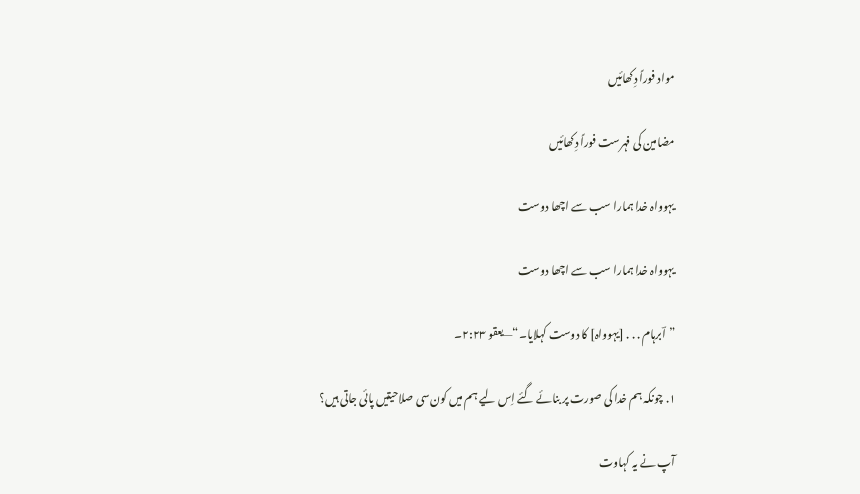مواد فوراً دِکھائیں

مضامین کی فہرست فوراً دِکھائیں

یہوواہ خدا ہمارا سب سے اچھا دوست

یہوواہ خدا ہمارا سب سے اچھا دوست

”اؔبرہام . . . [یہوواہ] کا دوست کہلایا۔“—یعقو ۲:۲۳۔

۱. چونکہ ہم خدا کی صورت پر بنائے گئے اِس لیے ہم میں کون‌سی صلاحیتیں پائی جاتی ہیں؟

آپ نے یہ کہاوت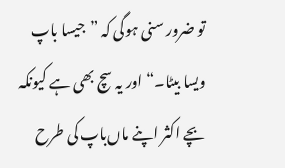تو ضرور سنی ہوگی کہ ”جیسا باپ ویسا بیٹا۔“ اور یہ سچ بھی ہے کیونکہ بچے اکثر اپنے ماں‌باپ کی طرح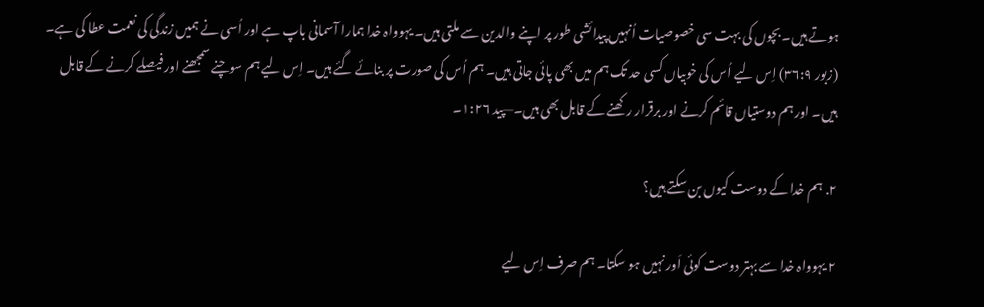ہوتے ہیں۔ بچوں کی بہت سی خصوصیات اُنہیں پیدائشی طور پر اپنے والدین سے ملتی ہیں۔ یہوواہ خدا ہمارا آسمانی باپ ہے اور اُسی نے ہمیں زندگی کی نعمت عطا کی ہے۔ (زبور ۳۶:۹) اِس لیے اُس کی خوبیاں کسی حد تک ہم میں بھی پائی جاتی ہیں۔ ہم اُس کی صورت پر بنائے گئے ہیں۔ اِس لیے ہم سوچنے سمجھنے اور فیصلے کرنے کے قابل ہیں۔ اور ہم دوستیاں قائم کرنے اور برقرار رکھنے کے قابل بھی ہیں۔—پید ۱:۲۶۔

۲. ہم خدا کے دوست کیوں بن سکتے ہیں؟

۲ یہوواہ خدا سے بہتر دوست کوئی اَور نہیں ہو سکتا۔ ہم صرف اِس لیے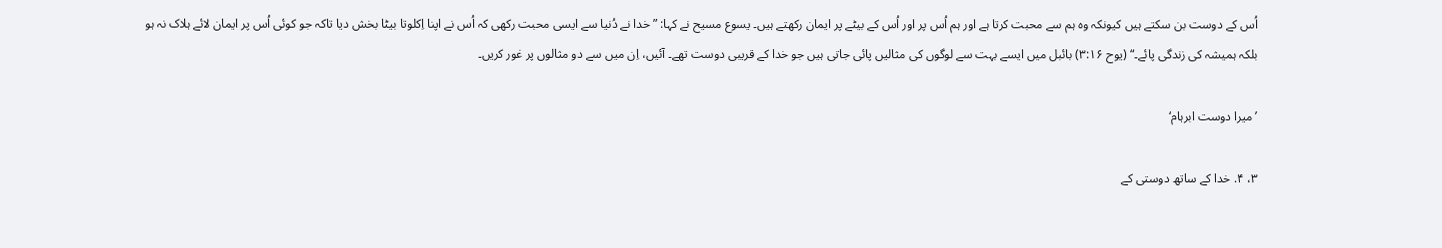اُس کے دوست بن سکتے ہیں کیونکہ وہ ہم سے محبت کرتا ہے اور ہم اُس پر اور اُس کے بیٹے پر ایمان رکھتے ہیں۔ یسوع مسیح نے کہا: ”خدا نے دُنیا سے ایسی محبت رکھی کہ اُس نے اپنا اِکلوتا بیٹا بخش دیا تاکہ جو کوئی اُس پر ایمان لائے ہلاک نہ ہو بلکہ ہمیشہ کی زندگی پائے۔“ (یوح ۳:۱۶) بائبل میں ایسے بہت سے لوگوں کی مثالیں پائی جاتی ہیں جو خدا کے قریبی دوست تھے۔ آئیں، اِن میں سے دو مثالوں پر غور کریں۔

’میرا دوست ابرہام‘

۳، ۴. خدا کے ساتھ دوستی کے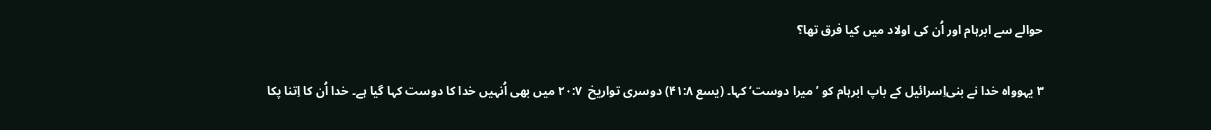حوالے سے ابرہام اور اُن کی اولاد میں کیا فرق تھا؟

۳ یہوواہ خدا نے بنی‌اِسرائیل کے باپ ابرہام کو ’میرا دوست‘ کہا۔ (یسع ۴۱:۸) دوسری تواریخ  ۲۰:۷ میں بھی اُنہیں خدا کا دوست کہا گیا ہے۔ خدا اُن کا اِتنا پکا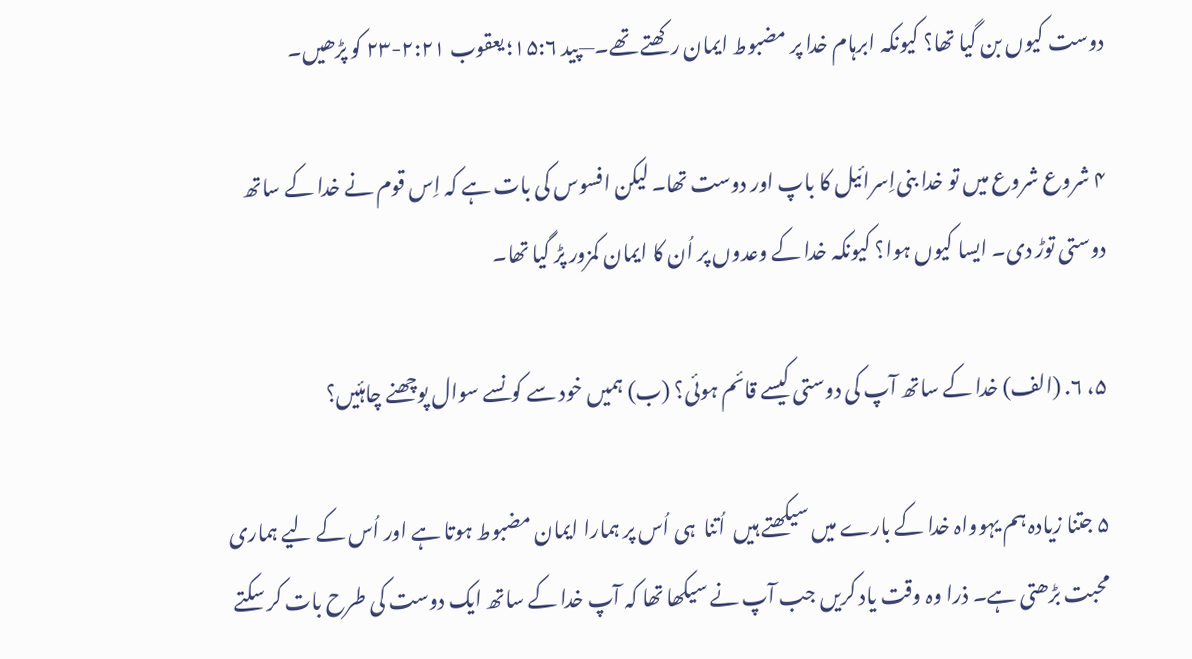دوست کیوں بن گیا تھا؟ کیونکہ ابرہام خدا پر مضبوط ایمان رکھتے تھے۔—پید ۱۵:۶؛ یعقوب ۲:۲۱-۲۳ کو پڑھیں۔

۴ شروع شروع میں تو خدا بنی‌اِسرائیل کا باپ اور دوست تھا۔ لیکن افسوس کی بات ہے کہ اِس قوم نے خدا کے ساتھ دوستی توڑ دی۔ ایسا کیوں ہوا؟ کیونکہ خدا کے وعدوں پر اُن کا ایمان کمزور پڑ گیا تھا۔

۵، ۶. (الف) خدا کے ساتھ آپ کی دوستی کیسے قائم ہوئی؟ (ب) ہمیں خود سے کونسے سوال پوچھنے چاہئیں؟

۵ جتنا زیادہ ہم یہوواہ خدا کے بارے میں سیکھتے ہیں  اُتنا  ہی اُس پر ہمارا ایمان مضبوط ہوتا ہے اور اُس کے لیے ہماری محبت بڑھتی ہے۔ ذرا وہ وقت یاد کریں جب آپ نے سیکھا تھا کہ آپ خدا کے ساتھ ایک دوست کی طرح بات کر سکتے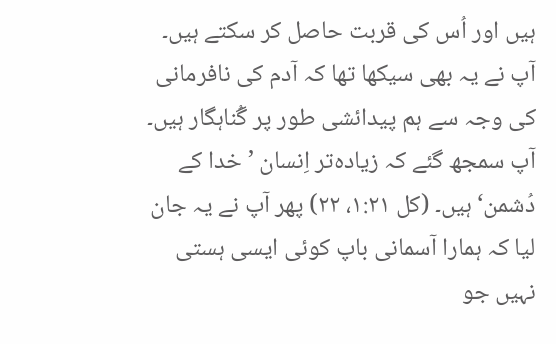ہیں اور اُس کی قربت حاصل کر سکتے ہیں۔ آپ نے یہ بھی سیکھا تھا کہ آدم کی نافرمانی کی وجہ سے ہم پیدائشی طور پر گُناہگار ہیں۔ آپ سمجھ گئے کہ زیادہ‌تر اِنسان ’خدا کے دُشمن‘ ہیں۔ (کل ۱:۲۱، ۲۲) پھر آپ نے یہ جان لیا کہ ہمارا آسمانی باپ کوئی ایسی ہستی نہیں جو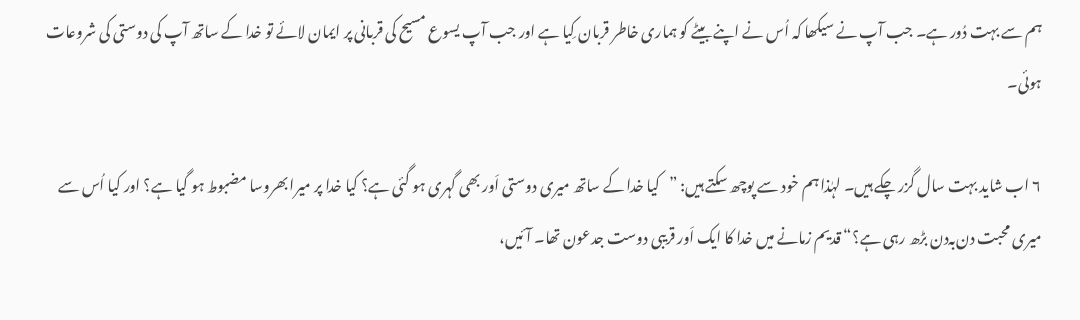ہم سے بہت دُور ہے۔ جب آپ نے سیکھا کہ اُس نے اپنے بیٹے کو ہماری خاطر قربان کِیا ہے اور جب آپ یسوع مسیح کی قربانی پر ایمان لائے تو خدا کے ساتھ آپ کی دوستی کی شروعات ہوئی۔

۶ اب شاید بہت سال گزر چکے ہیں۔ لہٰذا ہم خود سے پوچھ سکتے ہیں: ”کیا خدا کے ساتھ میری دوستی اَور بھی گہری ہو گئی ہے؟ کیا خدا پر میرا بھروسا مضبوط ہو گیا ہے؟ اور کیا اُس سے میری محبت دن‌بہ‌دن بڑھ رہی ہے؟“ قدیم زمانے میں خدا کا ایک اَور قریبی دوست جدعون تھا۔ آئیں،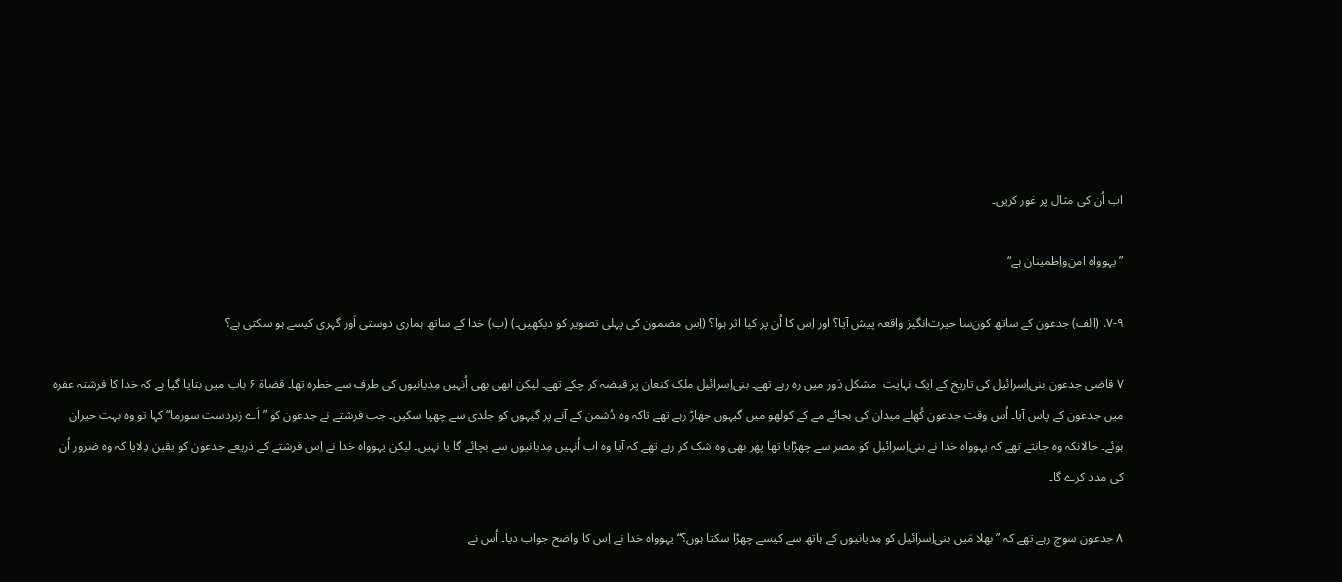اب اُن کی مثال پر غور کریں۔

”یہوواہ امن‌واِطمینان ہے“

۷-۹. (الف) جدعون کے ساتھ کون‌سا حیرت‌انگیز واقعہ پیش آیا؟ اور اِس کا اُن پر کیا اثر ہوا؟ (اِس مضمون کی پہلی تصویر کو دیکھیں۔) (ب) خدا کے ساتھ ہماری دوستی اَور گہری کیسے ہو سکتی ہے؟

۷ قاضی جدعون بنی‌اِسرائیل کی تاریخ کے ایک نہایت  مشکل دَور میں رہ رہے تھے۔ بنی‌اِسرائیل ملک کنعان پر قبضہ کر چکے تھے۔ لیکن ابھی بھی اُنہیں مِدیانیوں کی طرف سے خطرہ تھا۔ قضاة ۶ باب میں بتایا گیا ہے کہ خدا کا فرشتہ عفرہ میں جدعون کے پاس آیا۔ اُس وقت جدعون کُھلے میدان کی بجائے مے کے کولھو میں گیہوں جھاڑ رہے تھے تاکہ وہ دُشمن کے آنے پر گیہوں کو جلدی سے چھپا سکیں۔ جب فرشتے نے جدعون کو ”اَے زبردست سورما“ کہا تو وہ بہت حیران ہوئے۔ حالانکہ وہ جانتے تھے کہ یہوواہ خدا نے بنی‌اِسرائیل کو مصر سے چھڑایا تھا پھر بھی وہ شک کر رہے تھے کہ آیا وہ اب اُنہیں مِدیانیوں سے بچائے گا یا نہیں۔ لیکن یہوواہ خدا نے اِس فرشتے کے ذریعے جدعون کو یقین دِلایا کہ وہ ضرور اُن کی مدد کرے گا۔

۸ جدعون سوچ رہے تھے کہ ”بھلا مَیں بنی‌اِسرائیل کو مِدیانیوں کے ہاتھ سے کیسے چھڑا سکتا ہوں؟“ یہوواہ خدا نے اِس کا واضح جواب دیا۔ اُس نے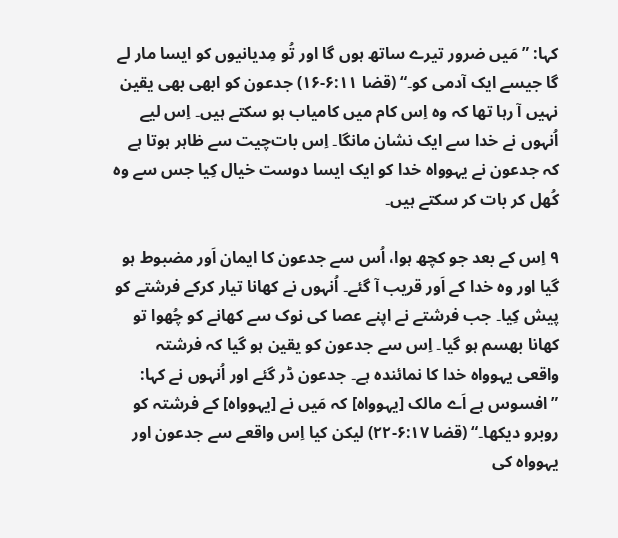کہا: ”مَیں ضرور تیرے ساتھ ہوں گا اور تُو مِدیانیوں کو ایسا مار لے گا جیسے ایک آدمی کو۔“ (قضا ۶:۱۱-۱۶) جدعون کو ابھی بھی یقین نہیں آ رہا تھا کہ وہ اِس کام میں کامیاب ہو سکتے ہیں۔ اِس لیے اُنہوں نے خدا سے ایک نشان مانگا۔ اِس بات‌چیت سے ظاہر ہوتا ہے کہ جدعون نے یہوواہ خدا کو ایک ایسا دوست خیال کِیا جس سے وہ کُھل کر بات کر سکتے ہیں۔

۹ اِس کے بعد جو کچھ ہوا، اُس سے جدعون کا ایمان اَور مضبوط ہو گیا اور وہ خدا کے اَور قریب آ گئے۔ اُنہوں نے کھانا تیار کرکے فرشتے کو پیش کِیا۔ جب فرشتے نے اپنے عصا کی نوک سے کھانے کو چُھوا تو کھانا بھسم ہو گیا۔ اِس سے جدعون کو یقین ہو گیا کہ فرشتہ واقعی یہوواہ خدا کا نمائندہ ہے۔ جدعون ڈر گئے اور اُنہوں نے کہا: ”افسوس ہے اَے مالک [یہوواہ] کہ مَیں نے [یہوواہ] کے فرشتہ کو روبرو دیکھا۔“ (قضا ۶:۱۷-۲۲) لیکن کیا اِس واقعے سے جدعون اور یہوواہ کی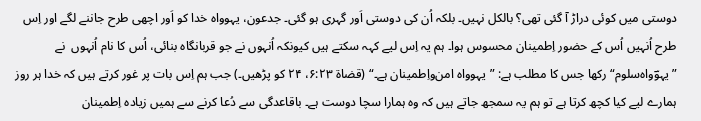دوستی میں کوئی دراڑ آ گئی تھی؟ بالکل نہیں۔ بلکہ اُن کی دوستی اَور گہری ہو گئی۔ جدعون، یہوواہ خدا کو اَور اچھی طرح جاننے لگے اور اِس طرح اُنہیں اُس کے حضور اِطمینان محسوس ہوا۔ ہم یہ اِس لیے کہہ سکتے ہیں کیونکہ اُنہوں نے جو قربانگاہ بنائی، اُس کا نام اُنہوں  نے ”یہوؔواہ‌سلوم“ رکھا جس کا مطلب ہے: ”یہوواہ امن‌واِطمینان ہے۔“ (قضاة ۶:۲۳، ۲۴ کو پڑھیں۔) جب ہم اِس بات پر غور کرتے ہیں کہ خدا ہر روز ہمارے لیے کیا کچھ کرتا ہے تو ہم یہ سمجھ جاتے ہیں کہ وہ ہمارا سچا دوست ہے۔ باقاعدگی سے دُعا کرنے سے ہمیں زیادہ اِطمینان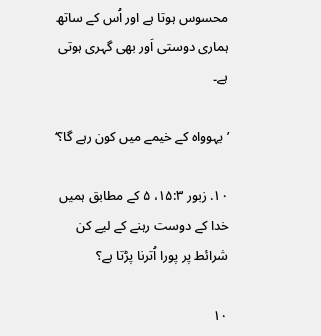محسوس ہوتا ہے اور اُس کے ساتھ ہماری دوستی اَور بھی گہری ہوتی ہے۔

’یہوواہ کے خیمے میں کون رہے گا؟‘

۱۰. زبور ۱۵:۳، ۵ کے مطابق ہمیں خدا کے دوست رہنے کے لیے کن شرائط پر پورا اُترنا پڑتا ہے؟

۱۰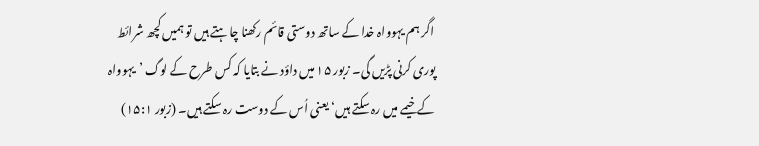اگر ہم یہوواہ خدا کے ساتھ دوستی قائم رکھنا چاہتے ہیں تو ہمیں کچھ شرائط پوری کرنی پڑیں گی۔ زبور ۱۵ میں داؤد نے بتایا کہ کس طرح کے لوگ ’یہوواہ کے خیمے میں رہ سکتے ہیں‘ یعنی اُس کے دوست رہ سکتے ہیں۔ (زبور ۱۵:۱)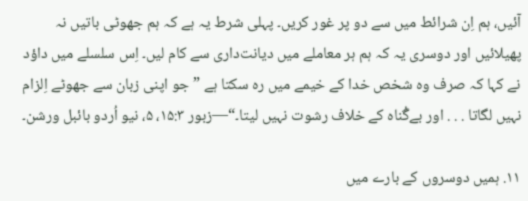آئیں، ہم اِن شرائط میں سے دو پر غور کریں۔ پہلی شرط یہ ہے کہ ہم جھوٹی باتیں نہ پھیلائیں اور دوسری یہ کہ ہم ہر معاملے میں دیانت‌داری سے کام لیں۔ اِس سلسلے میں داؤد نے کہا کہ صرف وہ شخص خدا کے خیمے میں رہ سکتا ہے ”جو اپنی زبان سے جھوٹے اِلزام نہیں لگاتا . . . اور بےگُناہ کے خلاف رشوت نہیں لیتا۔“—زبور ۱۵:۳، ۵، نیو اُردو بائبل ورشن۔

۱۱. ہمیں دوسروں کے بارے میں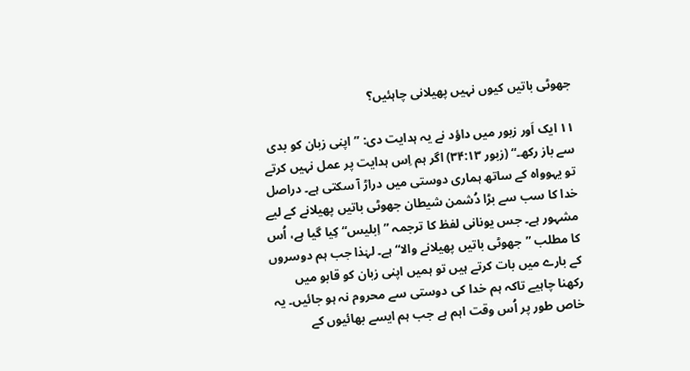جھوٹی باتیں کیوں نہیں پھیلانی چاہئیں؟

۱۱ ایک اَور زبور میں داؤد نے یہ ہدایت دی: ”اپنی زبان کو بدی سے باز رکھ۔“ (زبور ۳۴:۱۳) اگر ہم اِس ہدایت پر عمل نہیں کرتے تو یہوواہ کے ساتھ ہماری دوستی میں دراڑ آ سکتی ہے۔ دراصل خدا کا سب سے بڑا دُشمن شیطان جھوٹی باتیں پھیلانے کے لیے مشہور ہے۔ جس یونانی لفظ کا ترجمہ ”اِبلیس“ کِیا گیا ہے، اُس کا مطلب ”جھوٹی باتیں پھیلانے والا“ ہے۔ لہٰذا جب ہم دوسروں کے بارے میں بات کرتے ہیں تو ہمیں اپنی زبان کو قابو میں رکھنا چاہیے تاکہ ہم خدا کی دوستی سے محروم نہ ہو جائیں۔ یہ خاص طور پر اُس وقت اہم ہے جب ہم ایسے بھائیوں کے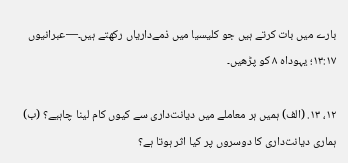بارے میں بات کرتے ہیں جو کلیسیا میں ذمےداریاں رکھتے ہیں۔—عبرانیوں ۱۳:۱۷؛ یہوداہ ۸ کو پڑھیں۔

۱۲، ۱۳. (الف) ہمیں ہر معاملے میں دیانت‌داری سے کیوں کام لینا چاہیے؟ (ب) ہماری دیانت‌داری کا دوسروں پر کیا اثر ہوتا ہے؟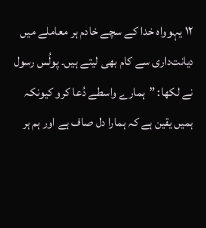۱۲ یہوواہ خدا کے سچے خادم ہر معاملے میں دیانت‌داری سے کام بھی لیتے ہیں۔ پولُس رسول نے لکھا: ”ہمارے واسطے دُعا کرو کیونکہ ہمیں یقین ہے کہ ہمارا دل صاف ہے اور ہم ہر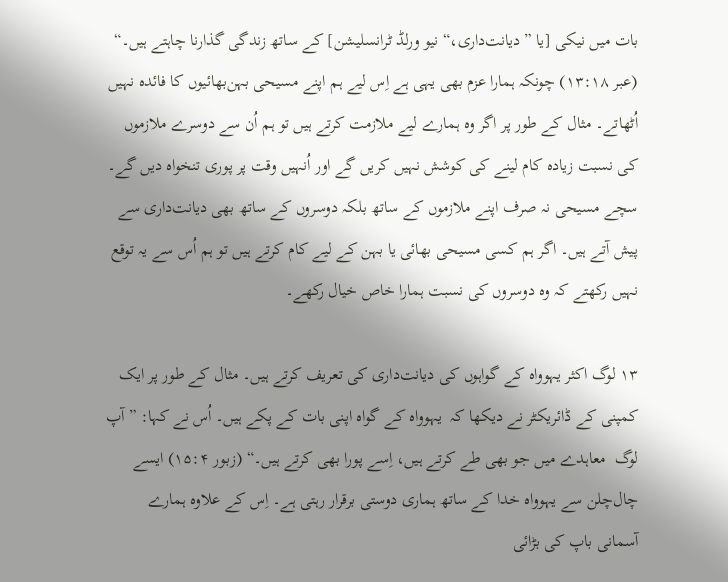بات میں نیکی [یا ”دیانت‌داری،“ نیو ورلڈ ٹرانسلیشن] کے ساتھ زندگی گذارنا چاہتے ہیں۔“ (عبر ۱۳:۱۸) چونکہ ہمارا عزم بھی یہی ہے اِس لیے ہم اپنے مسیحی بہن‌بھائیوں کا فائدہ نہیں اُٹھاتے۔ مثال کے طور پر اگر وہ ہمارے لیے ملازمت کرتے ہیں تو ہم اُن سے دوسرے ملازموں کی نسبت زیادہ کام لینے کی کوشش نہیں کریں گے اور اُنہیں وقت پر پوری تنخواہ دیں گے۔ سچے مسیحی نہ صرف اپنے ملازموں کے ساتھ بلکہ دوسروں کے ساتھ بھی دیانت‌داری سے پیش آتے ہیں۔ اگر ہم کسی مسیحی بھائی یا بہن کے لیے کام کرتے ہیں تو ہم اُس سے یہ توقع نہیں رکھتے کہ وہ دوسروں کی نسبت ہمارا خاص خیال رکھے۔

۱۳ لوگ اکثر یہوواہ کے گواہوں کی دیانت‌داری کی تعریف کرتے ہیں۔ مثال کے طور پر ایک کمپنی کے ڈائریکٹر نے دیکھا کہ  یہوواہ کے گواہ اپنی بات کے پکے ہیں۔ اُس نے کہا: ”آپ لوگ  معاہدے میں جو بھی طے کرتے ہیں، اِسے پورا بھی کرتے ہیں۔“ (زبور ۱۵:۴) ایسے چال‌چلن سے یہوواہ خدا کے ساتھ ہماری دوستی برقرار رہتی ہے۔ اِس کے علاوہ ہمارے آسمانی باپ کی بڑائی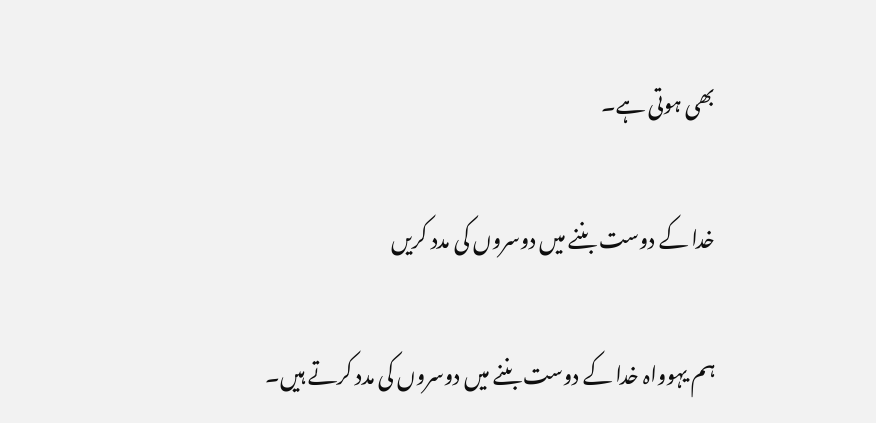بھی ہوتی ہے۔

خدا کے دوست بننے میں دوسروں کی مدد کریں

ہم یہوواہ خدا کے دوست بننے میں دوسروں کی مدد کرتے ہیں۔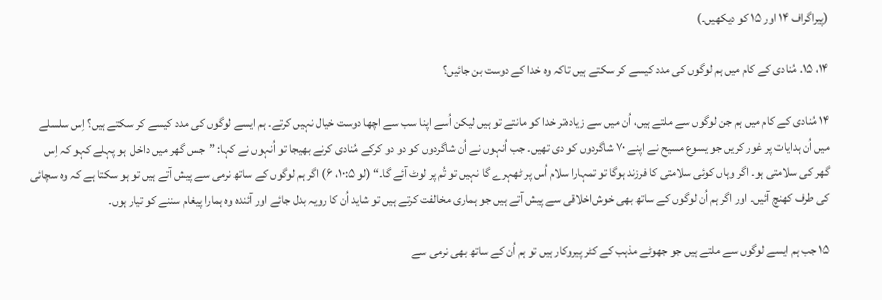(پیراگراف ۱۴ اور ۱۵ کو دیکھیں۔)

۱۴، ۱۵. مُنادی کے کام میں ہم لوگوں کی مدد کیسے کر سکتے ہیں تاکہ وہ خدا کے دوست بن جائیں؟

۱۴ مُنادی کے کام میں ہم جن لوگوں سے ملتے ہیں، اُن میں سے زیادہ‌تر خدا کو مانتے تو ہیں لیکن اُسے اپنا سب سے اچھا دوست خیال نہیں کرتے۔ ہم ایسے لوگوں کی مدد کیسے کر سکتے ہیں؟ اِس سلسلے میں اُن ہدایات پر غور کریں جو یسوع مسیح نے اپنے ۷۰ شاگردوں کو دی تھیں۔ جب اُنہوں نے اُن شاگردوں کو دو دو کرکے مُنادی کرنے بھیجا تو اُنہوں نے کہا: ”جس گھر میں داخل  ہو پہلے کہو کہ اِس گھر کی سلامتی ہو۔ اگر وہاں کوئی سلامتی کا فرزند ہوگا تو تمہارا سلام اُس پر ٹھہرے گا نہیں تو تُم پر لوٹ آئے گا۔“ (لو ۱۰:۵، ۶) اگر ہم لوگوں کے ساتھ نرمی سے پیش آتے ہیں تو ہو سکتا ہے کہ وہ سچائی کی طرف کھنچ آئیں۔ اور اگر ہم اُن لوگوں کے ساتھ بھی خوش‌اخلاقی سے پیش آتے ہیں جو ہماری مخالفت کرتے ہیں تو شاید اُن کا رویہ بدل جائے اور آئندہ وہ ہمارا پیغام سننے کو تیار ہوں۔

۱۵ جب ہم ایسے لوگوں سے ملتے ہیں جو جھوٹے مذہب کے کٹر پیروکار ہیں تو ہم اُن کے ساتھ بھی نرمی سے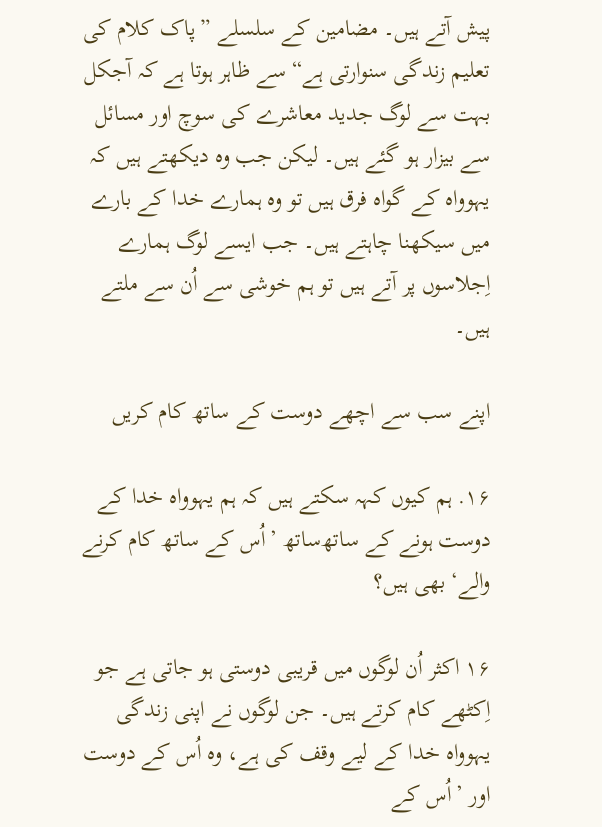پیش آتے ہیں۔ مضامین کے سلسلے ”پاک کلام کی تعلیم زندگی سنوارتی ہے“ سے ظاہر ہوتا ہے کہ آجکل بہت سے لوگ جدید معاشرے کی سوچ اور مسائل سے بیزار ہو گئے ہیں۔ لیکن جب وہ دیکھتے ہیں کہ یہوواہ کے گواہ فرق ہیں تو وہ ہمارے خدا کے بارے میں سیکھنا چاہتے ہیں۔ جب ایسے لوگ ہمارے اِجلاسوں پر آتے ہیں تو ہم خوشی سے اُن سے ملتے ہیں۔

اپنے سب سے اچھے دوست کے ساتھ کام کریں

۱۶. ہم کیوں کہہ سکتے ہیں کہ ہم یہوواہ خدا کے دوست ہونے کے ساتھ‌ساتھ ’اُس کے ساتھ کام کرنے والے‘ بھی ہیں؟

۱۶ اکثر اُن لوگوں میں قریبی دوستی ہو جاتی ہے جو اِکٹھے کام کرتے ہیں۔ جن لوگوں نے اپنی زندگی یہوواہ خدا کے لیے وقف کی ہے، وہ اُس کے دوست اور ’اُس کے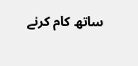ساتھ کام کرنے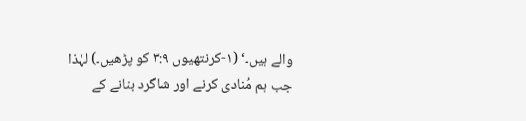والے ہیں۔‘ (۱-کرنتھیوں ۳:۹ کو پڑھیں۔) لہٰذا جب ہم مُنادی کرنے اور شاگرد بنانے کے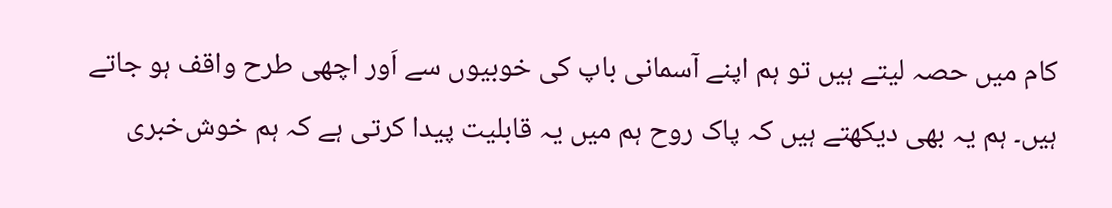کام میں حصہ لیتے ہیں تو ہم اپنے آسمانی باپ کی خوبیوں سے اَور اچھی طرح واقف ہو جاتے ہیں۔ ہم یہ بھی دیکھتے ہیں کہ پاک روح ہم میں یہ قابلیت پیدا کرتی ہے کہ ہم خوش‌خبری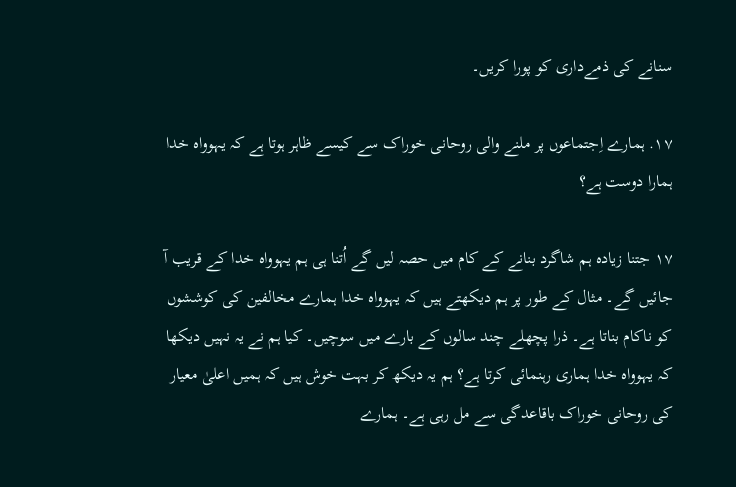سنانے کی ذمےداری کو پورا کریں۔

۱۷. ہمارے اِجتماعوں پر ملنے والی روحانی خوراک سے کیسے ظاہر ہوتا ہے کہ یہوواہ خدا ہمارا دوست ہے؟

۱۷ جتنا زیادہ ہم شاگرد بنانے کے کام میں حصہ لیں گے اُتنا ہی ہم یہوواہ خدا کے قریب آ جائیں گے۔ مثال کے طور پر ہم دیکھتے ہیں کہ یہوواہ خدا ہمارے مخالفین کی کوششوں کو ناکام بناتا ہے۔ ذرا پچھلے چند سالوں کے بارے میں سوچیں۔ کیا ہم نے یہ نہیں دیکھا کہ یہوواہ خدا ہماری رہنمائی کرتا ہے؟ ہم یہ دیکھ کر بہت خوش ہیں کہ ہمیں اعلیٰ معیار کی روحانی خوراک باقاعدگی سے مل رہی ہے۔ ہمارے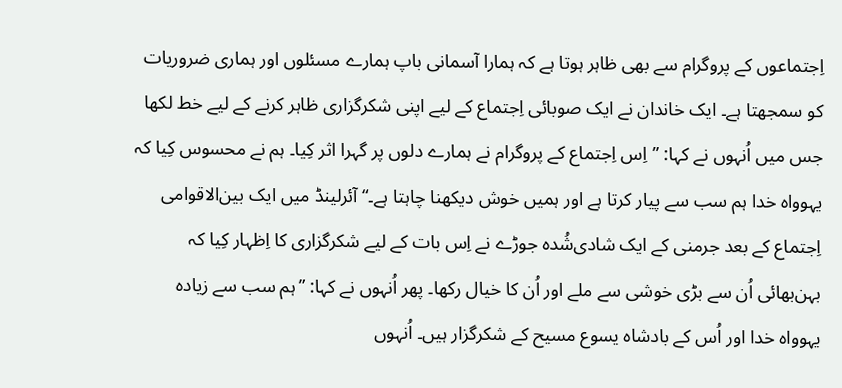اِجتماعوں کے پروگرام سے بھی ظاہر ہوتا ہے کہ ہمارا آسمانی باپ ہمارے مسئلوں اور ہماری ضروریات کو سمجھتا ہے۔ ایک خاندان نے ایک صوبائی اِجتماع کے لیے اپنی شکرگزاری ظاہر کرنے کے لیے خط لکھا جس میں اُنہوں نے کہا: ”اِس اِجتماع کے پروگرام نے ہمارے دلوں پر گہرا اثر کِیا۔ ہم نے محسوس کِیا کہ یہوواہ خدا ہم سب سے پیار کرتا ہے اور ہمیں خوش دیکھنا چاہتا ہے۔“ آئرلینڈ میں ایک بین‌الاقوامی اِجتماع کے بعد جرمنی کے ایک شادی‌شُدہ جوڑے نے اِس بات کے لیے شکرگزاری کا اِظہار کِیا کہ بہن‌بھائی اُن سے بڑی خوشی سے ملے اور اُن کا خیال رکھا۔ پھر اُنہوں نے کہا: ”ہم سب سے زیادہ یہوواہ خدا اور اُس کے بادشاہ یسوع مسیح کے شکرگزار ہیں۔ اُنہوں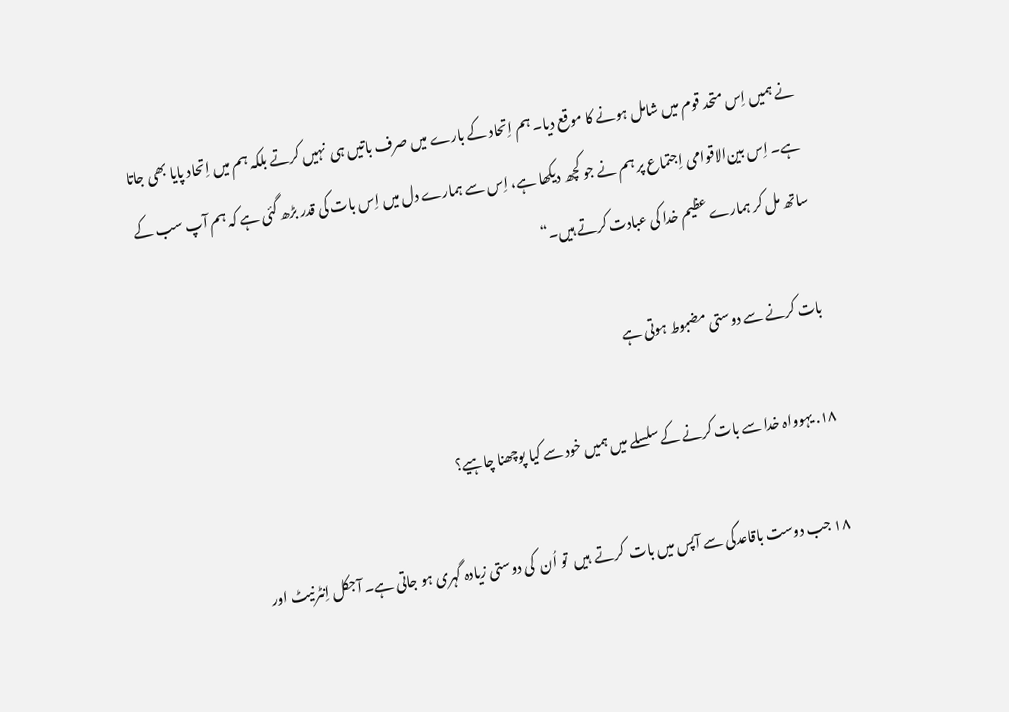نے ہمیں اِس متحد قوم میں شامل ہونے کا موقع دیا۔ ہم اِتحاد کے بارے میں صرف باتیں ہی  نہیں کرتے بلکہ ہم میں اِتحاد پایا بھی جاتا ہے۔ اِس بین‌الاقوامی اِجتماع پر ہم نے جو کچھ دیکھا ہے، اِس سے ہمارے دل میں اِس بات کی قدر بڑھ گئی ہے کہ ہم آپ سب کے ساتھ مل کر ہمارے عظیم خدا کی عبادت کرتے ہیں۔“

بات کرنے سے دوستی مضبوط ہوتی ہے

۱۸. یہوواہ خدا سے بات کرنے کے سلسلے میں ہمیں خود سے کیا پوچھنا چاہیے؟

۱۸ جب دوست باقاعدگی سے آپس میں بات  کرتے  ہیں  تو اُن  کی دوستی زیادہ گہری ہو جاتی ہے۔ آجکل اِنٹرنیٹ اور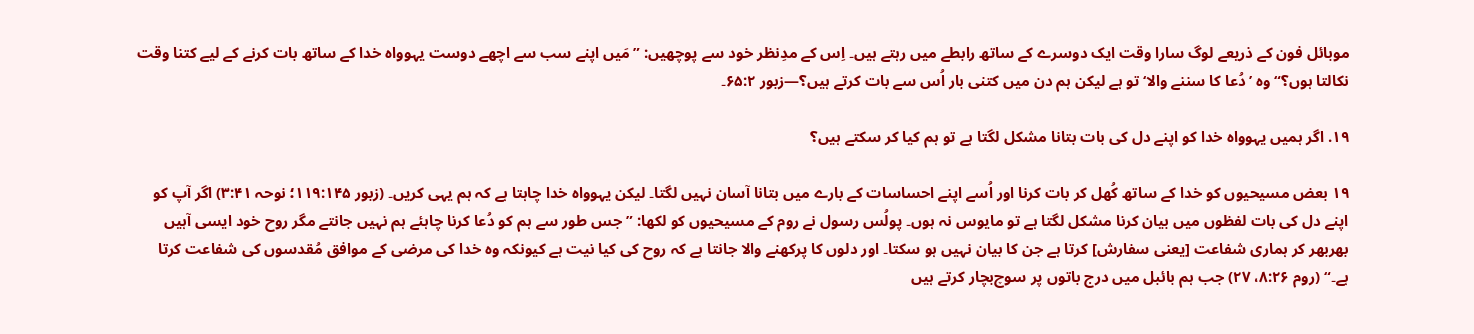موبائل فون کے ذریعے لوگ سارا وقت ایک دوسرے کے ساتھ رابطے میں رہتے ہیں۔ اِس کے مدِنظر خود سے پوچھیں: ”مَیں اپنے سب سے اچھے دوست یہوواہ خدا کے ساتھ بات کرنے کے لیے کتنا وقت نکالتا ہوں؟“ وہ ’دُعا کا سننے والا‘ تو ہے لیکن ہم دن میں کتنی بار اُس سے بات کرتے ہیں؟—زبور ۶۵:۲۔

۱۹. اگر ہمیں یہوواہ خدا کو اپنے دل کی بات بتانا مشکل لگتا ہے تو ہم کیا کر سکتے ہیں؟

۱۹ بعض مسیحیوں کو خدا کے ساتھ کُھل کر بات کرنا اور اُسے اپنے احساسات کے بارے میں بتانا آسان نہیں لگتا۔ لیکن یہوواہ خدا چاہتا ہے کہ ہم یہی کریں۔ (زبور ۱۱۹:۱۴۵؛ نوحہ ۳:۴۱) اگر آپ کو اپنے دل کی بات لفظوں میں بیان کرنا مشکل لگتا ہے تو مایوس نہ ہوں۔ پولُس رسول نے روم کے مسیحیوں کو لکھا: ”جس طور سے ہم کو دُعا کرنا چاہئے ہم نہیں جانتے مگر روح خود ایسی آہیں بھربھر کر ہماری شفاعت [یعنی سفارش] کرتا ہے جن کا بیان نہیں ہو سکتا۔ اور دلوں کا پرکھنے والا جانتا ہے کہ روح کی کیا نیت ہے کیونکہ وہ خدا کی مرضی کے موافق مُقدسوں کی شفاعت کرتا ہے۔“ (روم ۸:۲۶، ۲۷) جب ہم بائبل میں درج باتوں پر سوچ‌بچار کرتے ہیں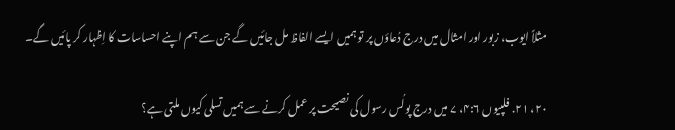مثلاً ایوب، زبور اور امثال میں درج دُعاؤں پر تو ہمیں ایسے الفاظ مل جائیں گے جن سے ہم اپنے احساسات کا اِظہار کر پائیں گے۔

۲۰، ۲۱. فلپیوں ۴:۶، ۷ میں درج پولُس رسول کی نصیحت پر عمل کرنے سے ہمیں تسلی کیوں ملتی ہے؟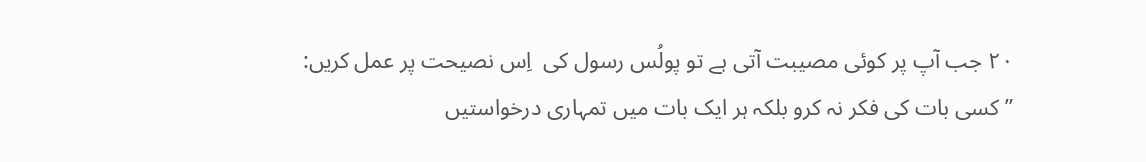۲۰ جب آپ پر کوئی مصیبت آتی ہے تو پولُس رسول کی  اِس نصیحت پر عمل کریں: ”کسی بات کی فکر نہ کرو بلکہ ہر ایک بات میں تمہاری درخواستیں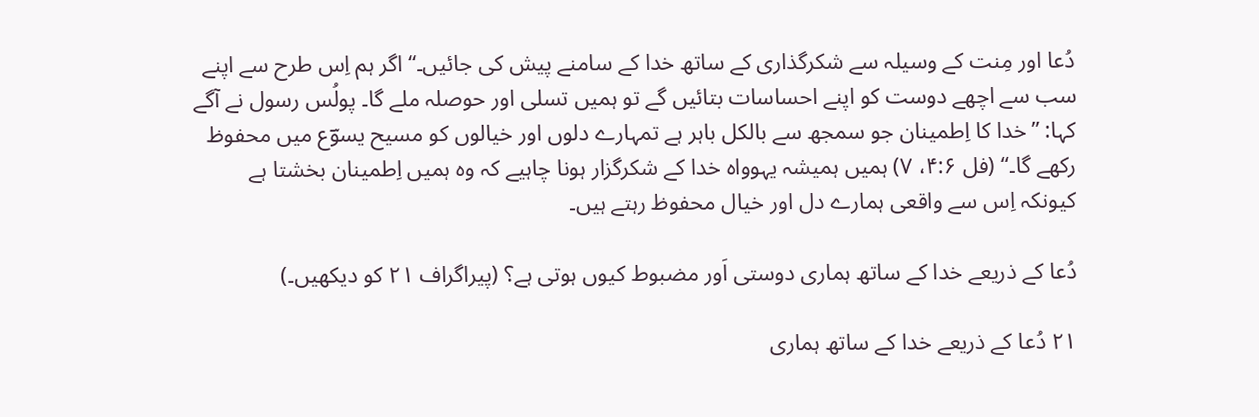دُعا اور مِنت کے وسیلہ سے شکرگذاری کے ساتھ خدا کے سامنے پیش کی جائیں۔“ اگر ہم اِس طرح سے اپنے سب سے اچھے دوست کو اپنے احساسات بتائیں گے تو ہمیں تسلی اور حوصلہ ملے گا۔ پولُس رسول نے آگے کہا: ”خدا کا اِطمینان جو سمجھ سے بالکل باہر ہے تمہارے دلوں اور خیالوں کو مسیح یسوؔع میں محفوظ رکھے گا۔“ (فل ۴:۶، ۷) ہمیں ہمیشہ یہوواہ خدا کے شکرگزار ہونا چاہیے کہ وہ ہمیں اِطمینان بخشتا ہے کیونکہ اِس سے واقعی ہمارے دل اور خیال محفوظ رہتے ہیں۔

دُعا کے ذریعے خدا کے ساتھ ہماری دوستی اَور مضبوط کیوں ہوتی ہے؟ (پیراگراف ۲۱ کو دیکھیں۔)

۲۱ دُعا کے ذریعے خدا کے ساتھ ہماری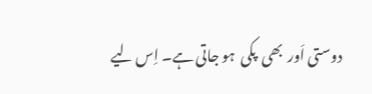دوستی اَور  بھی  پکی  ہو جاتی ہے۔ اِس لیے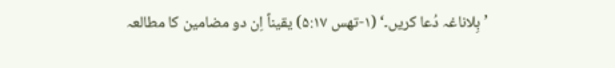’بِلاناغہ دُعا کریں۔‘ (۱-تھس ۵:۱۷) یقیناً اِن دو مضامین کا مطالعہ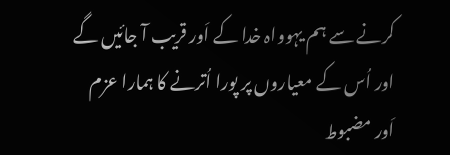کرنے سے ہم یہوواہ خدا کے اَور قریب آ جائیں گے اور اُس کے معیاروں پر پورا اُترنے کا ہمارا عزم اَور مضبوط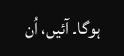ہوگا۔ آئیں، اُن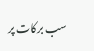سب برکات پر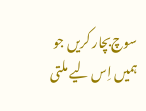سوچ‌بچار کریں جو ہمیں اِس لیے ملتی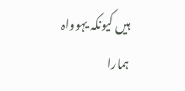ہیں کیونکہ یہوواہ ہمارا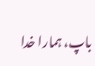باپ، ہمارا خدا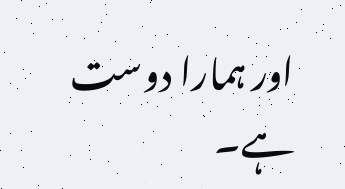اور ہمارا دوست ہے۔